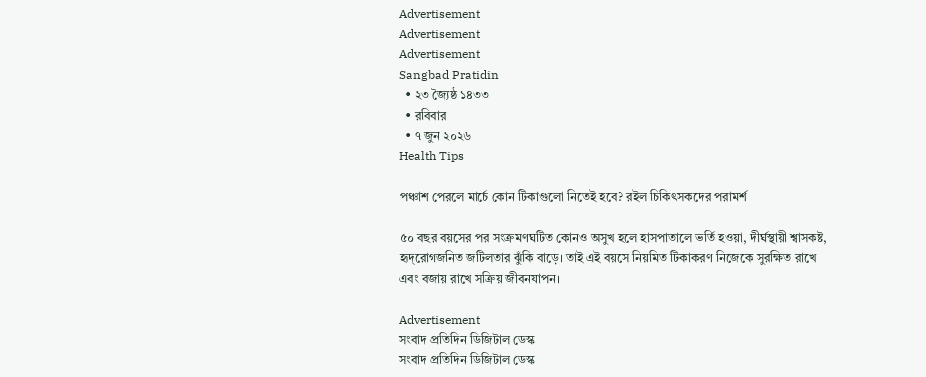Advertisement
Advertisement
Advertisement
Sangbad Pratidin
  • ২৩ জ্যৈষ্ঠ ১৪৩৩
  • রবিবার
  • ৭ জুন ২০২৬
Health Tips

পঞ্চাশ পেরলে মার্চে কোন টিকাগুলো নিতেই হবে? রইল চিকিৎসকদের পরামর্শ

৫০ বছর বয়সের পর সংক্রমণঘটিত কোনও অসুখ হলে হাসপাতালে ভর্তি হওয়া, দীর্ঘস্থায়ী শ্বাসকষ্ট, হৃদ্‌রোগজনিত জটিলতার ঝুঁকি বাড়ে। তাই এই বয়সে নিয়মিত টিকাকরণ নিজেকে সুরক্ষিত রাখে এবং বজায় রাখে সক্রিয় জীবনযাপন।

Advertisement
সংবাদ প্রতিদিন ডিজিটাল ডেস্ক
সংবাদ প্রতিদিন ডিজিটাল ডেস্ক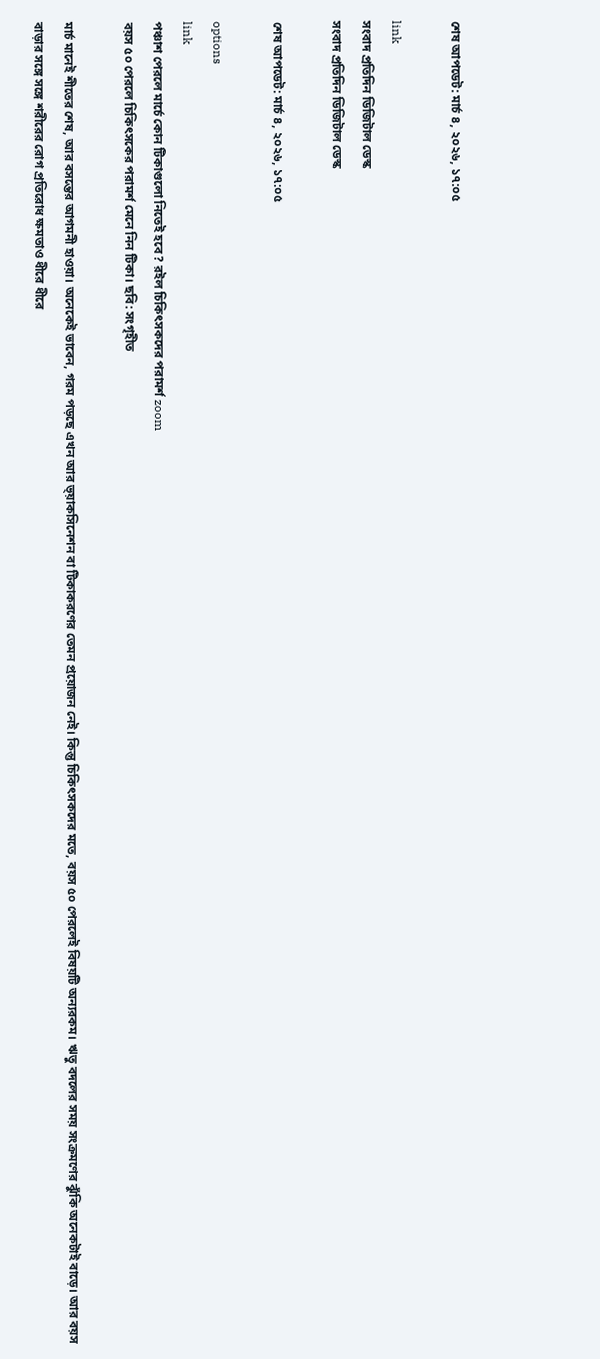শেষ আপডেট: মার্চ ৪, ২০২৬, ১৭:০৫

link
সংবাদ প্রতিদিন ডিজিটাল ডেস্ক
সংবাদ প্রতিদিন ডিজিটাল ডেস্ক

শেষ আপডেট: মার্চ ৪, ২০২৬, ১৭:০৫

options
link
পঞ্চাশ পেরলে মার্চে কোন টিকাগুলো নিতেই হবে? রইল চিকিৎসকদের পরামর্শ zoom
বয়স ৫০ পেরলে চিকিৎসকের পরামর্শ মেনে নিন টিকা। ছবি: সংগৃহীত

মার্চ মানেই শীতের শেষ, আর বসন্তের আগমনী হাওয়া। অনেকেই ভাবেন, গরম পড়ছে এখন আর ভ্য়াকসিনেশন বা টিকাকরণের তেমন প্রয়োজন নেই। কিন্তু চিকিৎসকদের মতে, বয়স ৫০ পেরলেই বিষয়টি অন্যরকম। ঋতু বদলের সময় সংক্রমণের ঝুঁকি অনেকটাই বাড়ে। আর বয়স বাড়ার সঙ্গে সঙ্গে শরীরের রোগ প্রতিরোধ ক্ষমতাও ধীরে ধীরে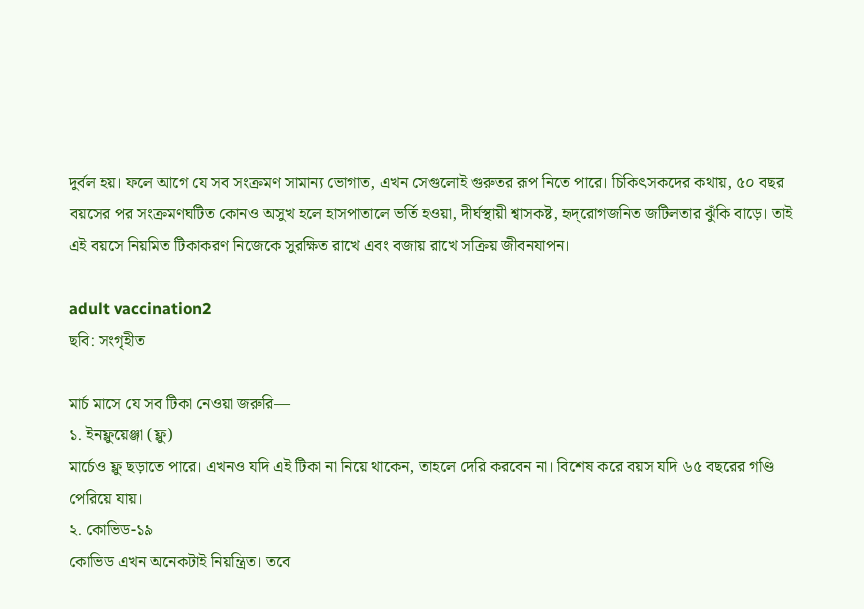দুর্বল হয়। ফলে আগে যে সব সংক্রমণ সামান্য ভোগাত, এখন সেগুলোই গুরুতর রূপ নিতে পারে। চিকিৎসকদের কথায়, ৫০ বছর বয়সের পর সংক্রমণঘটিত কোনও অসুখ হলে হাসপাতালে ভর্তি হওয়া, দীর্ঘস্থায়ী শ্বাসকষ্ট, হৃদ্‌রোগজনিত জটিলতার ঝুঁকি বাড়ে। তাই এই বয়সে নিয়মিত টিকাকরণ নিজেকে সুরক্ষিত রাখে এবং বজায় রাখে সক্রিয় জীবনযাপন।

adult vaccination2
ছবি: সংগৃহীত

মার্চ মাসে যে সব টিকা নেওয়া জরুরি—
১. ইনফ্লুয়েঞ্জা (ফ্লু)
মার্চেও ফ্লু ছড়াতে পারে। এখনও যদি এই টিকা না নিয়ে থাকেন, তাহলে দেরি করবেন না। বিশেষ করে বয়স যদি ৬৫ বছরের গণ্ডি পেরিয়ে যায়।
২. কোভিড-১৯
কোভিড এখন অনেকটাই নিয়ন্ত্রিত। তবে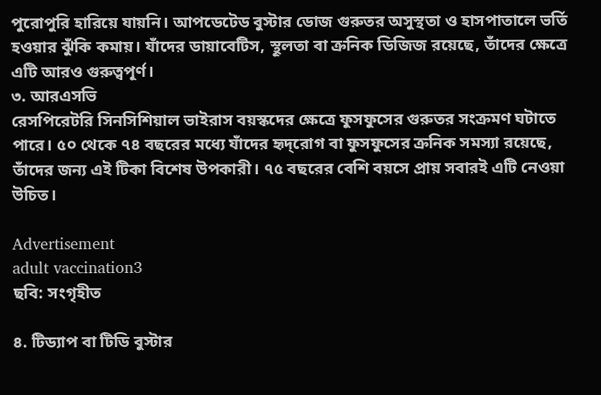পুরোপুরি হারিয়ে যায়নি। আপডেটেড বুস্টার ডোজ গুরুতর অসুস্থতা ও হাসপাতালে ভর্তি হওয়ার ঝুঁকি কমায়। যাঁদের ডায়াবেটিস, স্থূলতা বা ক্রনিক ডিজিজ রয়েছে, তাঁদের ক্ষেত্রে এটি আরও গুরুত্বপূর্ণ।
৩. আরএসভি
রেসপিরেটরি সিনসিশিয়াল ভাইরাস বয়স্কদের ক্ষেত্রে ফুসফুসের গুরুতর সংক্রমণ ঘটাতে পারে। ৫০ থেকে ৭৪ বছরের মধ্যে যাঁদের হৃদ্‌রোগ বা ফুসফুসের ক্রনিক সমস্যা রয়েছে, তাঁদের জন্য এই টিকা বিশেষ উপকারী। ৭৫ বছরের বেশি বয়সে প্রায় সবারই এটি নেওয়া উচিত।

Advertisement
adult vaccination3
ছবি: সংগৃহীত

৪. টিড্যাপ বা টিডি বুস্টার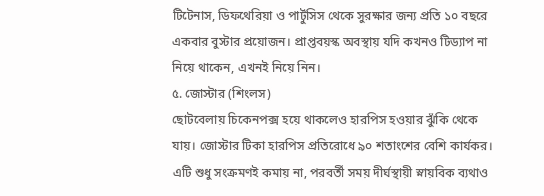টিটেনাস, ডিফথেরিয়া ও পার্টুসিস থেকে সুরক্ষার জন্য প্রতি ১০ বছরে একবার বুস্টার প্রয়োজন। প্রাপ্তবয়স্ক অবস্থায় যদি কখনও টিড্যাপ না নিয়ে থাকেন, এখনই নিয়ে নিন।
৫. জোস্টার (শিংলস)
ছোটবেলায় চিকেনপক্স হয়ে থাকলেও হারপিস হওয়ার ঝুঁকি থেকে যায়। জোস্টার টিকা হারপিস প্রতিরোধে ৯০ শতাংশের বেশি কার্যকর। এটি শুধু সংক্রমণই কমায় না, পরবর্তী সময় দীর্ঘস্থায়ী স্নায়বিক ব্যথাও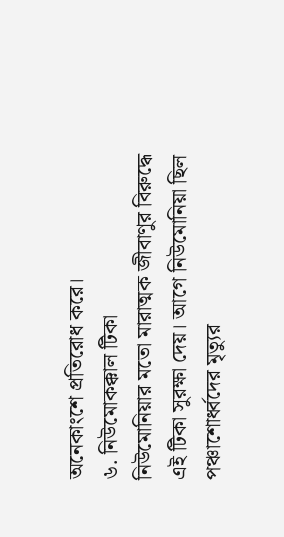অনেকাংশে প্রতিরোধ করে।
৬. নিউমোকক্কাল টিকা
নিউমোনিয়ার মতো মারাত্মক জীবাণুর বিরুদ্ধে এই টিকা সুরক্ষা দেয়। আগে নিউমোনিয়া ছিল পঞ্চাশোর্ধ্বদের মৃত্যুর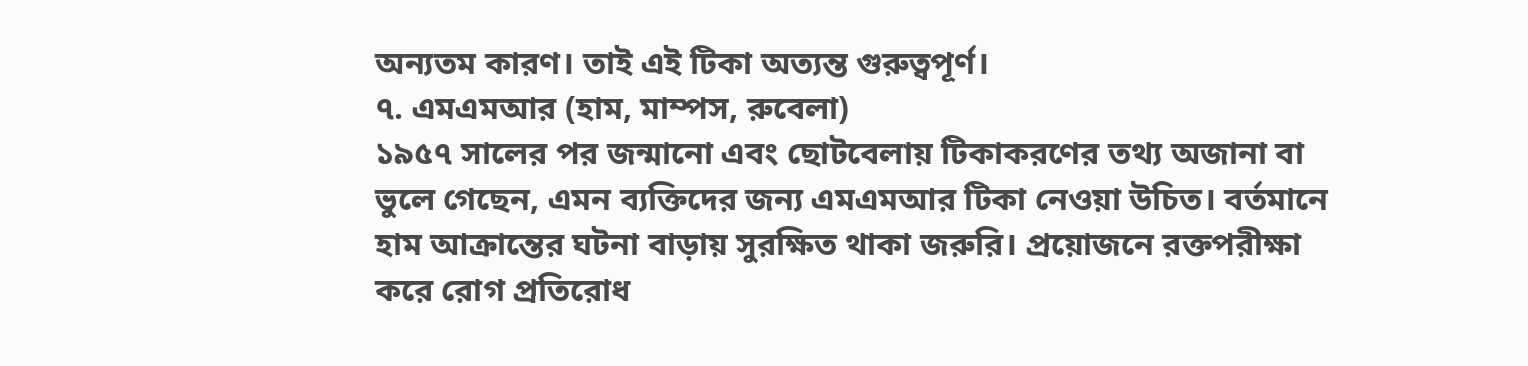অন্যতম কারণ। তাই এই টিকা অত্যন্ত গুরুত্বপূর্ণ।
৭. এমএমআর (হাম, মাম্পস, রুবেলা)
১৯৫৭ সালের পর জন্মানো এবং ছোটবেলায় টিকাকরণের তথ্য অজানা বা ভুলে গেছেন, এমন ব্যক্তিদের জন্য এমএমআর টিকা নেওয়া উচিত। বর্তমানে হাম আক্রান্তের ঘটনা বাড়ায় সুরক্ষিত থাকা জরুরি। প্রয়োজনে রক্তপরীক্ষা করে রোগ প্রতিরোধ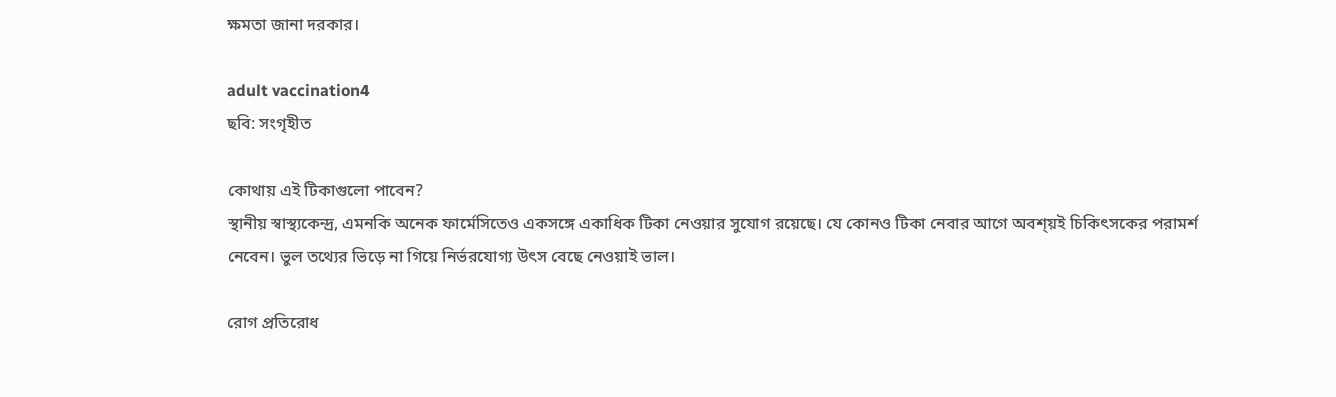ক্ষমতা জানা দরকার।

adult vaccination4
ছবি: সংগৃহীত

কোথায় এই টিকাগুলো পাবেন?
স্থানীয় স্বাস্থ্যকেন্দ্র, এমনকি অনেক ফার্মেসিতেও একসঙ্গে একাধিক টিকা নেওয়ার সুযোগ রয়েছে। যে কোনও টিকা নেবার আগে অবশ্য়ই চিকিৎসকের পরামর্শ নেবেন। ভুল তথ্যের ভিড়ে না গিয়ে নির্ভরযোগ্য উৎস বেছে নেওয়াই ভাল।

রোগ প্রতিরোধ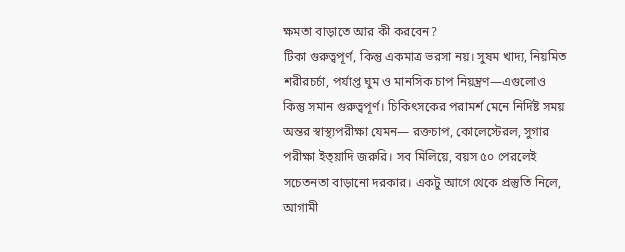ক্ষমতা বাড়াতে আর কী করবেন?
টিকা গুরুত্বপূর্ণ, কিন্তু একমাত্র ভরসা নয়। সুষম খাদ্য, নিয়মিত শরীরচর্চা, পর্যাপ্ত ঘুম ও মানসিক চাপ নিয়ন্ত্রণ—এগুলোও কিন্তু সমান গুরুত্বপূর্ণ। চিকিৎসকের পরামর্শ মেনে নির্দিষ্ট সময় অন্তর স্বাস্থ্যপরীক্ষা যেমন— রক্তচাপ, কোলেস্টেরল, সুগার পরীক্ষা ইত্য়াদি জরুরি। সব মিলিয়ে, বয়স ৫০ পেরলেই সচেতনতা বাড়ানো দরকার। একটু আগে থেকে প্রস্তুতি নিলে, আগামী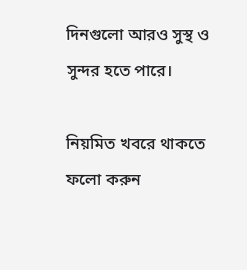দিনগুলো আরও সুস্থ ও সুন্দর হতে পারে।

নিয়মিত খবরে থাকতে ফলো করুন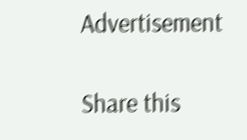Advertisement

Share this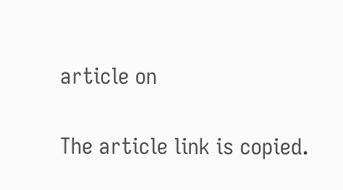article on

The article link is copied.